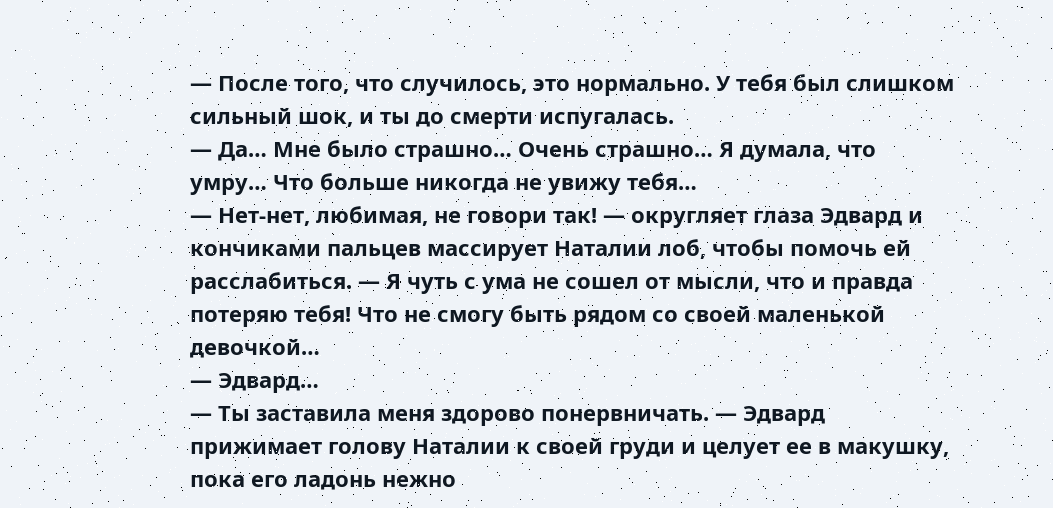— После того, что случилось, это нормально. У тебя был слишком сильный шок, и ты до смерти испугалась.
— Да… Мне было страшно… Очень страшно… Я думала, что умру… Что больше никогда не увижу тебя…
— Нет-нет, любимая, не говори так! — округляет глаза Эдвард и кончиками пальцев массирует Наталии лоб, чтобы помочь ей расслабиться. — Я чуть с ума не сошел от мысли, что и правда потеряю тебя! Что не смогу быть рядом со своей маленькой девочкой…
— Эдвард…
— Ты заставила меня здорово понервничать. — Эдвард прижимает голову Наталии к своей груди и целует ее в макушку, пока его ладонь нежно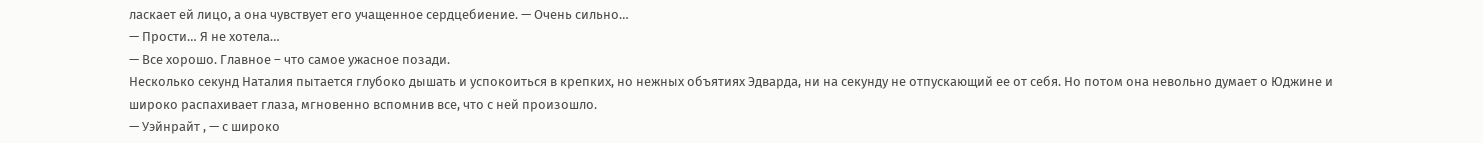ласкает ей лицо, а она чувствует его учащенное сердцебиение. — Очень сильно…
— Прости… Я не хотела…
— Все хорошо. Главное – что самое ужасное позади.
Несколько секунд Наталия пытается глубоко дышать и успокоиться в крепких, но нежных объятиях Эдварда, ни на секунду не отпускающий ее от себя. Но потом она невольно думает о Юджине и широко распахивает глаза, мгновенно вспомнив все, что с ней произошло.
— Уэйнрайт , — с широко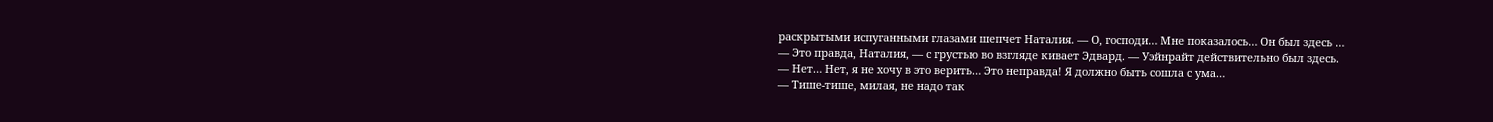раскрытыми испуганными глазами шепчет Наталия. — О, господи… Мне показалось… Он был здесь …
— Это правда, Наталия, — с грустью во взгляде кивает Эдвард. — Уэйнрайт действительно был здесь.
— Нет… Нет, я не хочу в это верить… Это неправда! Я должно быть сошла с ума…
— Тише-тише, милая, не надо так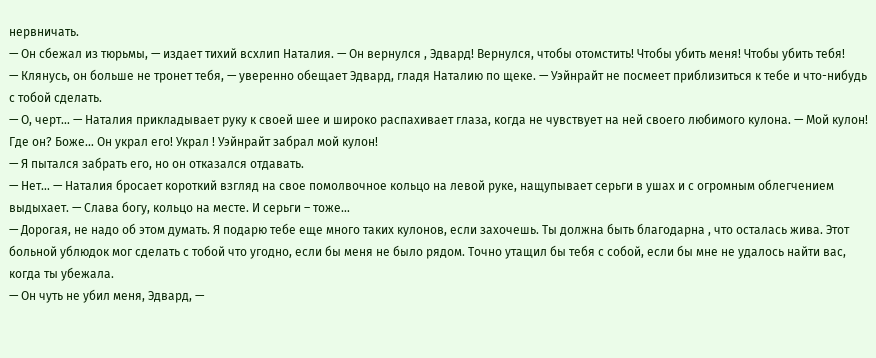нервничать.
— Он сбежал из тюрьмы, — издает тихий всхлип Наталия. — Он вернулся , Эдвард! Вернулся, чтобы отомстить! Чтобы убить меня! Чтобы убить тебя!
— Клянусь, он больше не тронет тебя, — уверенно обещает Эдвард, гладя Наталию по щеке. — Уэйнрайт не посмеет приблизиться к тебе и что-нибудь с тобой сделать.
— О, черт… — Наталия прикладывает руку к своей шее и широко распахивает глаза, когда не чувствует на ней своего любимого кулона. — Мой кулон! Где он? Боже… Он украл его! Украл ! Уэйнрайт забрал мой кулон!
— Я пытался забрать его, но он отказался отдавать.
— Нет… — Наталия бросает короткий взгляд на свое помолвочное кольцо на левой руке, нащупывает серьги в ушах и с огромным облегчением выдыхает. — Слава богу, кольцо на месте. И серьги – тоже…
— Дорогая, не надо об этом думать. Я подарю тебе еще много таких кулонов, если захочешь. Ты должна быть благодарна , что осталась жива. Этот больной ублюдок мог сделать с тобой что угодно, если бы меня не было рядом. Точно утащил бы тебя с собой, если бы мне не удалось найти вас, когда ты убежала.
— Он чуть не убил меня, Эдвард, —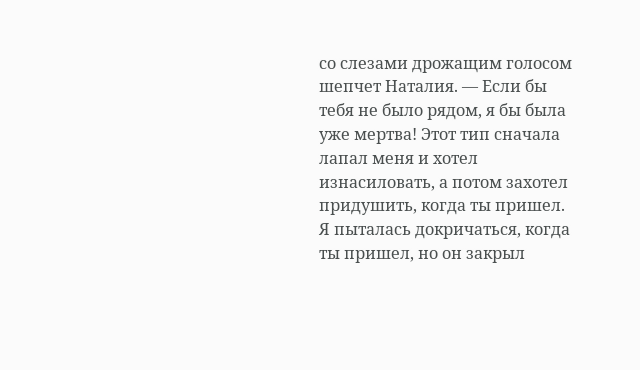со слезами дрожащим голосом шепчет Наталия. — Если бы тебя не было рядом, я бы была уже мертва! Этот тип сначала лапал меня и хотел изнасиловать, а потом захотел придушить, когда ты пришел. Я пыталась докричаться, когда ты пришел, но он закрыл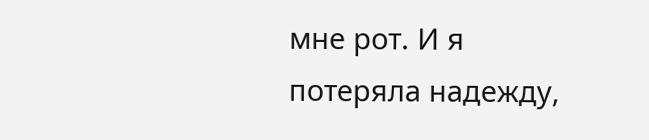мне рот. И я потеряла надежду,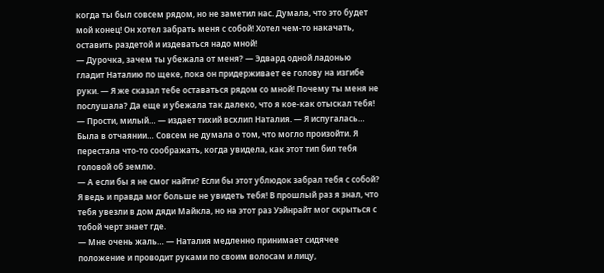когда ты был совсем рядом, но не заметил нас. Думала, что это будет мой конец! Он хотел забрать меня с собой! Хотел чем-то накачать, оставить раздетой и издеваться надо мной!
— Дурочка, зачем ты убежала от меня? — Эдвард одной ладонью гладит Наталию по щеке, пока он придерживает ее голову на изгибе руки. — Я же сказал тебе оставаться рядом со мной! Почему ты меня не послушала? Да еще и убежала так далеко, что я кое-как отыскал тебя!
— Прости, милый… — издает тихий всхлип Наталия. — Я испугалась… Была в отчаянии… Совсем не думала о том, что могло произойти. Я перестала что-то соображать, когда увидела, как этот тип бил тебя головой об землю.
— А если бы я не смог найти? Если бы этот ублюдок забрал тебя с собой? Я ведь и правда мог больше не увидеть тебя! В прошлый раз я знал, что тебя увезли в дом дяди Майкла, но на этот раз Уэйнрайт мог скрыться с тобой черт знает где.
— Мне очень жаль… — Наталия медленно принимает сидячее положение и проводит руками по своим волосам и лицу,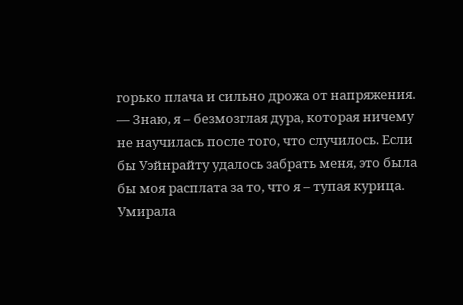горько плача и сильно дрожа от напряжения. — Знаю, я – безмозглая дура, которая ничему не научилась после того, что случилось. Если бы Уэйнрайту удалось забрать меня, это была бы моя расплата за то, что я – тупая курица. Умирала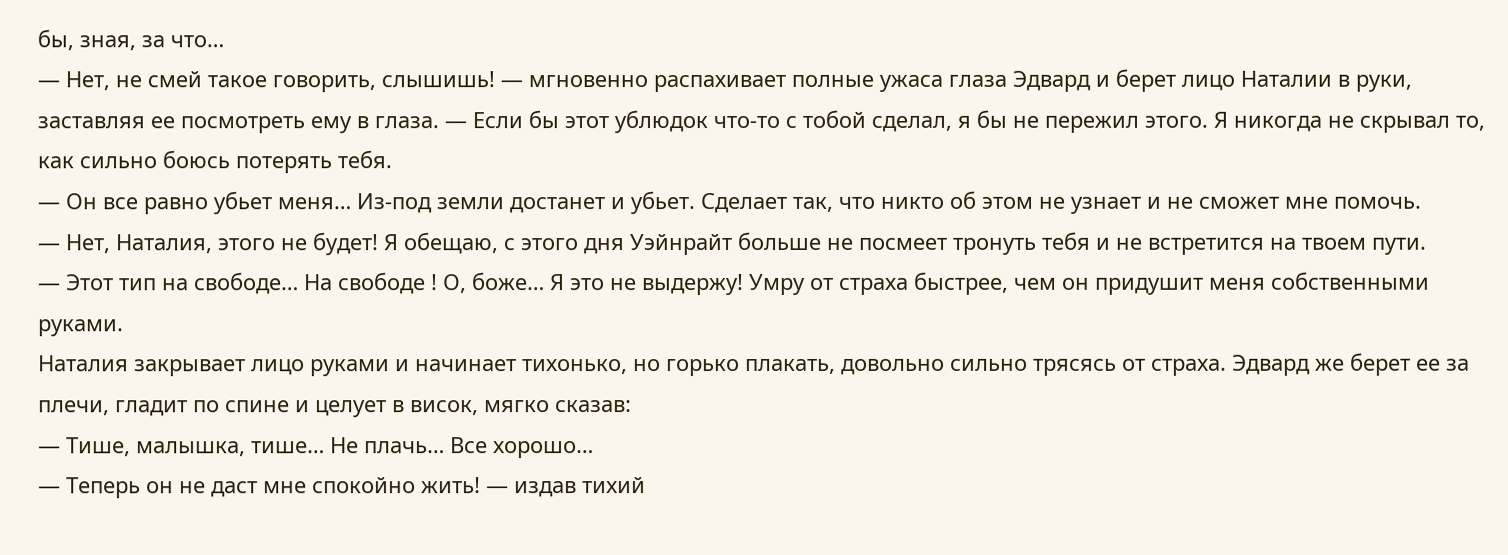бы, зная, за что…
— Нет, не смей такое говорить, слышишь! — мгновенно распахивает полные ужаса глаза Эдвард и берет лицо Наталии в руки, заставляя ее посмотреть ему в глаза. — Если бы этот ублюдок что-то с тобой сделал, я бы не пережил этого. Я никогда не скрывал то, как сильно боюсь потерять тебя.
— Он все равно убьет меня… Из-под земли достанет и убьет. Сделает так, что никто об этом не узнает и не сможет мне помочь.
— Нет, Наталия, этого не будет! Я обещаю, с этого дня Уэйнрайт больше не посмеет тронуть тебя и не встретится на твоем пути.
— Этот тип на свободе… На свободе ! О, боже… Я это не выдержу! Умру от страха быстрее, чем он придушит меня собственными руками.
Наталия закрывает лицо руками и начинает тихонько, но горько плакать, довольно сильно трясясь от страха. Эдвард же берет ее за плечи, гладит по спине и целует в висок, мягко сказав:
— Тише, малышка, тише… Не плачь… Все хорошо…
— Теперь он не даст мне спокойно жить! — издав тихий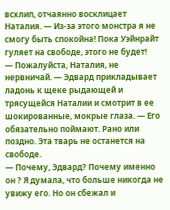всхлип, отчаянно восклицает Наталия. — Из-за этого монстра я не смогу быть спокойна! Пока Уэйнрайт гуляет на свободе, этого не будет!
— Пожалуйста, Наталия, не нервничай. — Эдвард прикладывает ладонь к щеке рыдающей и трясущейся Наталии и смотрит в ее шокированные, мокрые глаза. — Его обязательно поймают. Рано или поздно. Эта тварь не останется на свободе.
— Почему, Эдвард? Почему именно он ? Я думала, что больше никогда не увижу его. Но он сбежал и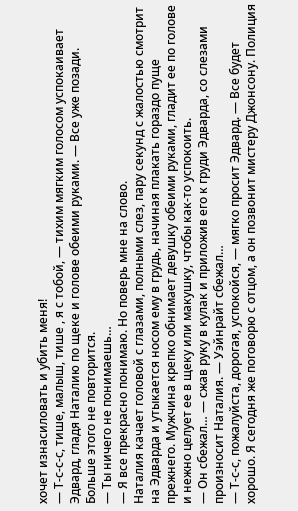хочет изнасиловать и убить меня!
— Т-с-с-с, тише, малыш, тише , я с тобой, — тихим мягким голосом успокаивает Эдвард, гладя Наталию по щеке и голове обеими руками. — Все уже позади. Больше этого не повторится.
— Ты ничего не понимаешь…
— Я все прекрасно понимаю. Но поверь мне на слово.
Наталия качает головой с глазами, полными слез, пару секунд с жалостью смотрит на Эдварда и утыкается носом ему в грудь, начиная плакать гораздо пуще прежнего. Мужчина крепко обнимает девушку обеими руками, гладит ее по голове и нежно целует ее в щеку или макушку, чтобы как-то успокоить.
— Он сбежал… — сжав руку в кулак и приложив его к груди Эдварда, со слезами произносит Наталия. — Уэйнрайт сбежал…
— Т-с-с, пожалуйста, дорогая, успокойся, — мягко просит Эдвард. — Все будет хорошо. Я сегодня же поговорю с отцом, а он позвонит мистеру Джонсону. Полиция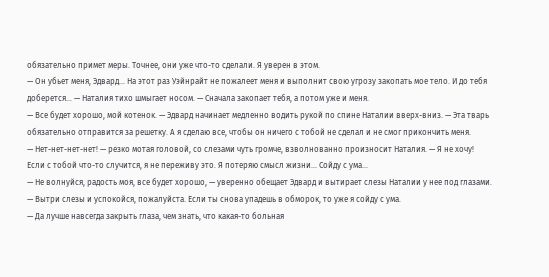обязательно примет меры. Точнее, они уже что-то сделали. Я уверен в этом.
— Он убьет меня, Эдвард… На этот раз Уэйнрайт не пожалеет меня и выполнит свою угрозу закопать мое тело. И до тебя доберется… — Наталия тихо шмыгает носом. — Сначала закопает тебя, а потом уже и меня.
— Все будет хорошо, мой котенок. — Эдвард начинает медленно водить рукой по спине Наталии вверх-вниз. — Эта тварь обязательно отправится за решетку. А я сделаю все, чтобы он ничего с тобой не сделал и не смог прикончить меня.
— Нет-нет-нет-нет! — резко мотая головой, со слезами чуть громче, взволнованно произносит Наталия. — Я не хочу! Если с тобой что-то случится, я не переживу это. Я потеряю смысл жизни… Сойду с ума…
— Не волнуйся, радость моя, все будет хорошо, — уверенно обещает Эдвард и вытирает слезы Наталии у нее под глазами. — Вытри слезы и успокойся, пожалуйста. Если ты снова упадешь в обморок, то уже я сойду с ума.
— Да лучше навсегда закрыть глаза, чем знать, что какая-то больная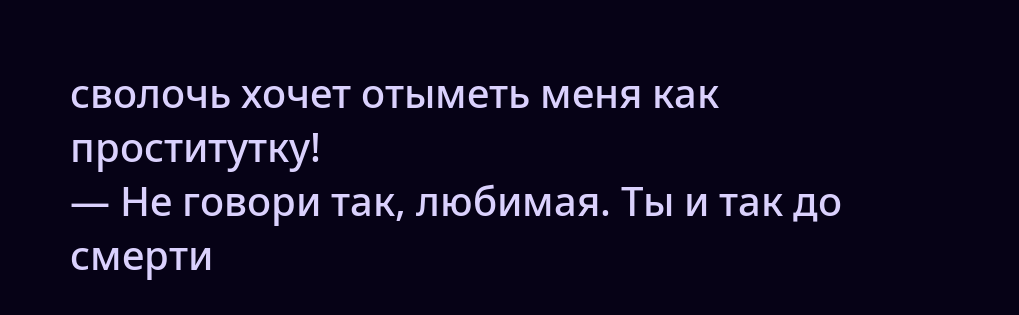сволочь хочет отыметь меня как проститутку!
— Не говори так, любимая. Ты и так до смерти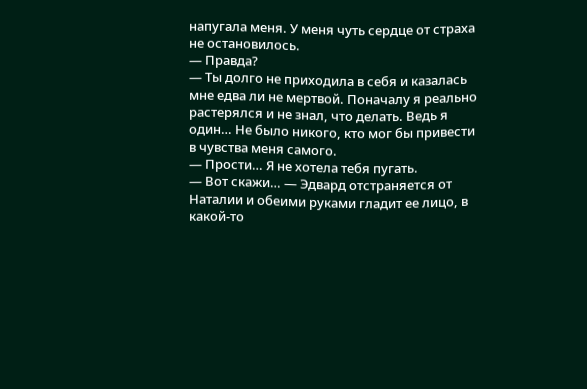напугала меня. У меня чуть сердце от страха не остановилось.
— Правда?
— Ты долго не приходила в себя и казалась мне едва ли не мертвой. Поначалу я реально растерялся и не знал, что делать. Ведь я один… Не было никого, кто мог бы привести в чувства меня самого.
— Прости… Я не хотела тебя пугать.
— Вот скажи… — Эдвард отстраняется от Наталии и обеими руками гладит ее лицо, в какой-то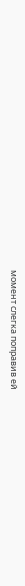момент слегка поправив ей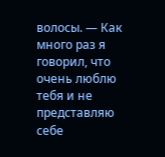волосы. — Как много раз я говорил, что очень люблю тебя и не представляю себе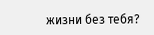жизни без тебя?